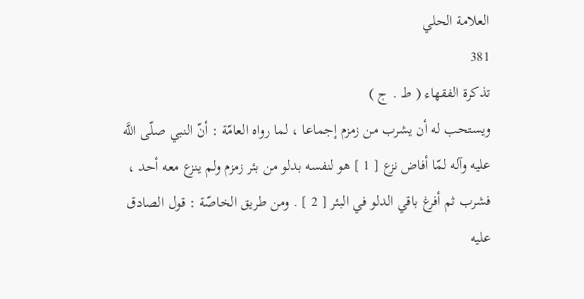العلامة الحلي
381
تذكرة الفقهاء ( ط . ج )
ويستحب له أن يشرب من زمزم إجماعا ، لما رواه العامّة : أنّ النبي صلّى اللَّه عليه وآله لمّا أفاض نزع [ 1 ] هو لنفسه بدلو من بئر زمزم ولم ينزع معه أحد ، فشرب ثم أفرغ باقي الدلو في البئر [ 2 ] . ومن طريق الخاصّة : قول الصادق عليه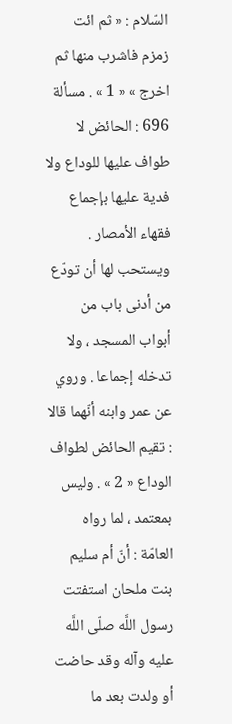السّلام : « ثم ائت زمزم فاشرب منها ثم اخرج » « 1 » . مسألة 696 : الحائض لا طواف عليها للوداع ولا فدية عليها بإجماع فقهاء الأمصار . ويستحب لها أن تودّع من أدنى باب من أبواب المسجد ، ولا تدخله إجماعا . وروي عن عمر وابنه أنّهما قالا : تقيم الحائض لطواف الوداع « 2 » . وليس بمعتمد ، لما رواه العامّة : أنّ أم سليم بنت ملحان استفتت رسول اللَّه صلّى اللَّه عليه وآله وقد حاضت أو ولدت بعد ما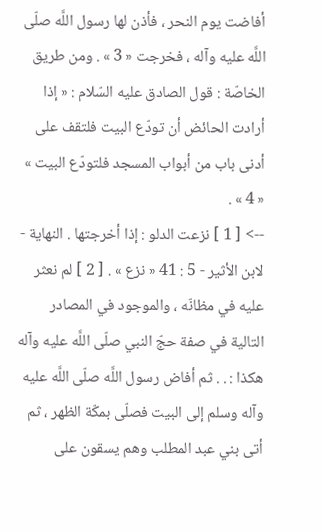أفاضت يوم النحر ، فأذن لها رسول اللَّه صلّى اللَّه عليه وآله ، فخرجت « 3 » . ومن طريق الخاصّة : قول الصادق عليه السّلام : « إذا أرادت الحائض أن تودّع البيت فلتقف على أدنى باب من أبواب المسجد فلتودّع البيت » « 4 » .
--> [ 1 ] نزعت الدلو : إذا أخرجتها . النهاية - لابن الأثير - 5 : 41 « نزع » . [ 2 ] لم نعثر عليه في مظانّه ، والموجود في المصادر التالية في صفة حجّ النبي صلّى اللَّه عليه وآله هكذا : . . ثم أفاض رسول اللَّه صلّى اللَّه عليه وآله وسلم إلى البيت فصلّى بمكّة الظهر ، ثم أتى بني عبد المطلب وهم يسقون على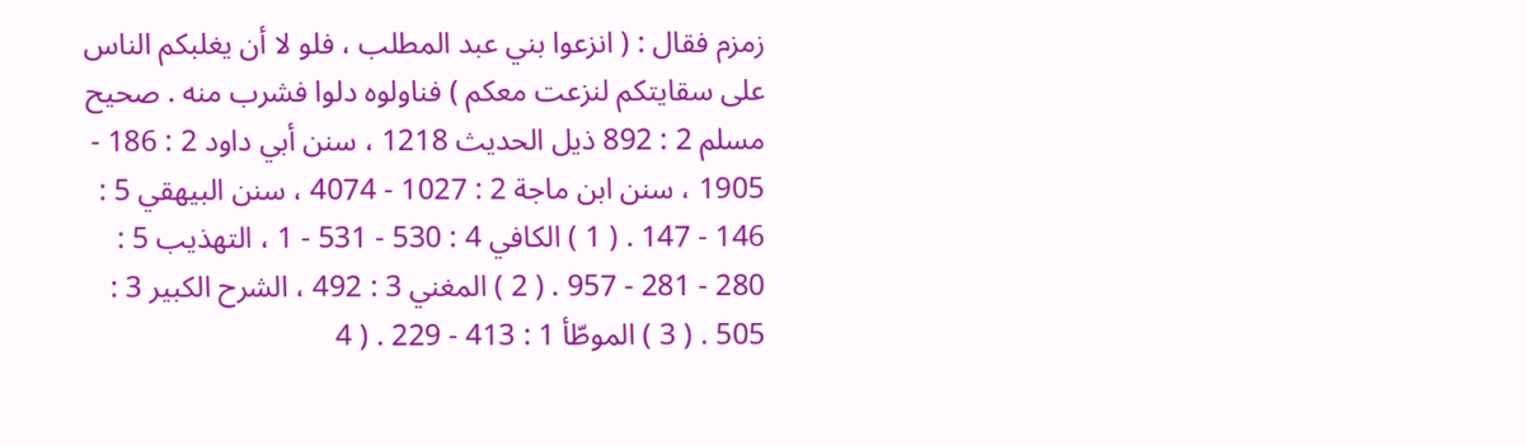زمزم فقال : ( انزعوا بني عبد المطلب ، فلو لا أن يغلبكم الناس على سقايتكم لنزعت معكم ) فناولوه دلوا فشرب منه . صحيح مسلم 2 : 892 ذيل الحديث 1218 ، سنن أبي داود 2 : 186 - 1905 ، سنن ابن ماجة 2 : 1027 - 4074 ، سنن البيهقي 5 : 146 - 147 . ( 1 ) الكافي 4 : 530 - 531 - 1 ، التهذيب 5 : 280 - 281 - 957 . ( 2 ) المغني 3 : 492 ، الشرح الكبير 3 : 505 . ( 3 ) الموطّأ 1 : 413 - 229 . ( 4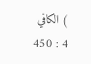) الكافي 4 : 450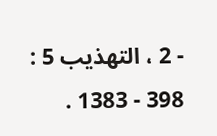- 2 ، التهذيب 5 : 398 - 1383 .